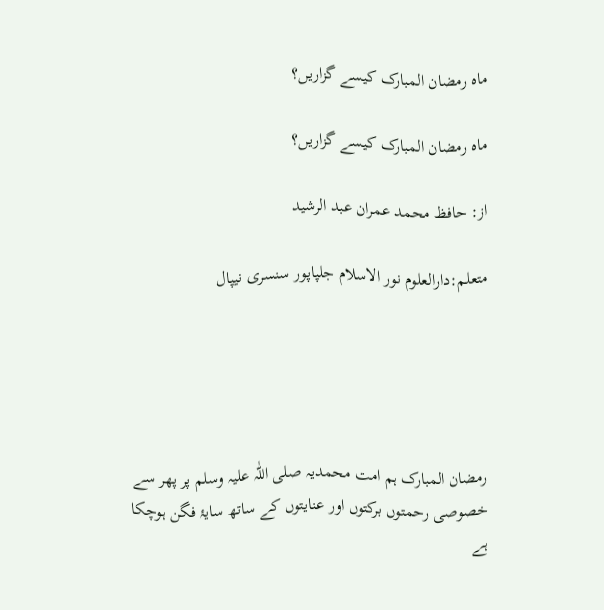ماہ رمضان المبارک کیسے گزاریں؟

ماہ رمضان المبارک کیسے گزاریں؟

از: حافظ محمد عمران عبد الرشید

متعلم:دارالعلوم نور الاسلام جلپاپور سنسری نیپال





رمضان المبارک ہم امت محمدیہ صلی اللّٰہ علیہ وسلم پر پھر سے خصوصی رحمتوں برکتوں اور عنایتوں کے ساتھ سایۂ فگن ہوچکا ہے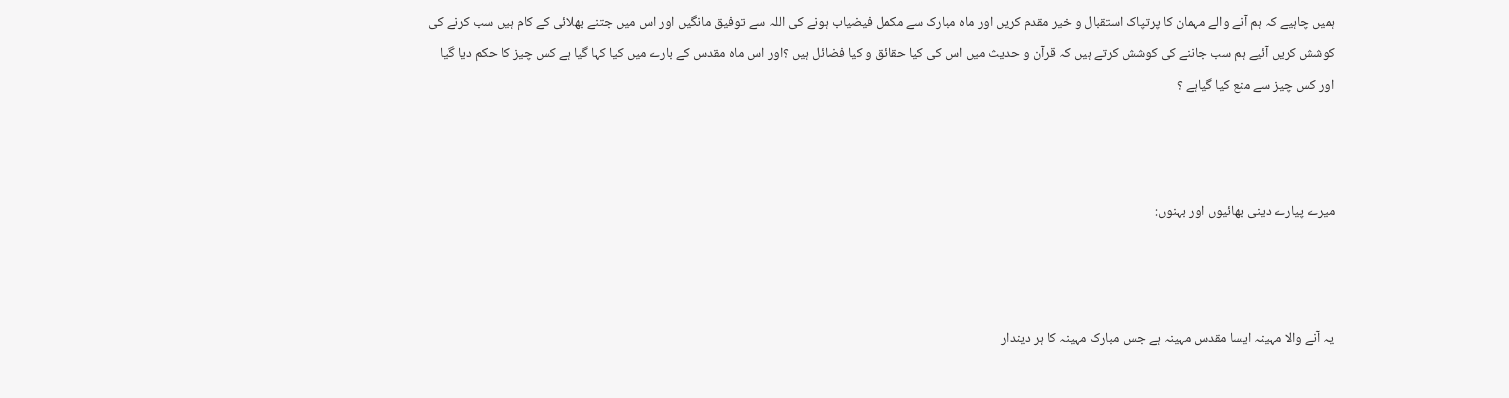ہمیں چاہیے کہ ہم آنے والے مہمان کا پرتپاک استقبال و خیر مقدم کریں اور ماہ مبارک سے مکمل فیضیاب ہونے کی اللہ سے توفیق مانگیں اور اس میں جتنے بھلائی کے کام ہیں سب کرنے کی کوشش کریں آئیے ہم سب جاننے کی کوشش کرتے ہیں کہ قرآن و حدیث میں اس کی کیا حقائق و کیا فضائل ہیں ؟اور اس ماہ مقدس کے بارے میں کیا کہا گیا ہے کس چیز کا حکم دیا گیا اور کس چیز سے منع کیا گیاہے ؟



میرے پیارے دینی بھائیوں اور بہنوں:



یہ آنے والا مہینہ ایسا مقدس مہینہ ہے جس مبارک مہینہ کا ہر دیندار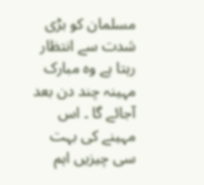مسلمان کو بڑی شدت سے انتظار رہتا ہے وہ مبارک مہینہ چند دن بعد آجائے گا ۔ اس مہینے کی بہت سی چیزیں اہم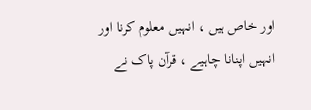اور خاص ہیں ، انہیں معلوم کرنا اور انہیں اپنانا چاہیے ، قرآن پاک نے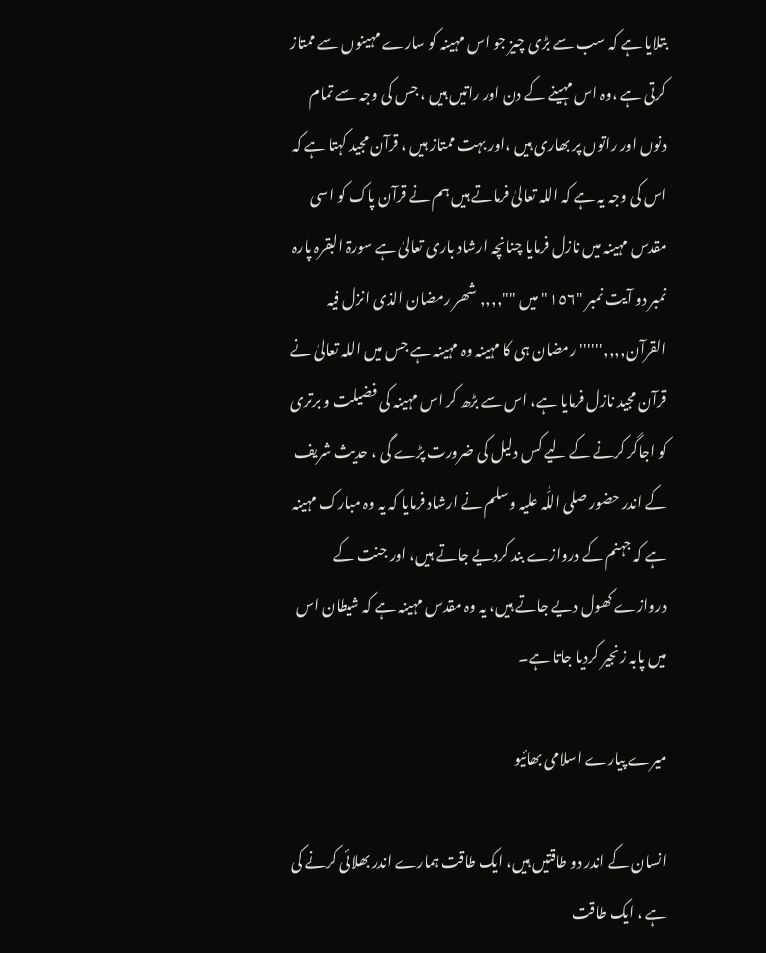بتلایا ہے کہ سب سے بڑی چیز جو اس مہینہ کو سارے مہینوں سے ممتاز کرتی ہے ،وہ اس مہینے کے دن اور راتیں ہیں ، جس کی وجہ سے تمام دنوں اور راتوں پر بھاری ہیں ،اور بہت ممتاز ہیں ، قرآن مجید کہتا ہے کہ اس کی وجہ یہ ہے کہ اللہ تعالیٰ فرماتے ہیں ہم نے قرآن پاک کو اسی مقدس مہینہ میں نازل فرمایا چنانچہ ارشاد باری تعالیٰ ہے سورۃ البقرہ پارہ نمبر دو آیت نمبر "١٥٦" میں "",,,, شھر رمضان الذی انزل فیہ القرآن,,,,'''''' رمضان ہی کا مہینہ وہ مہینہ ہے جس میں اللہ تعالیٰ نے قرآن مجید نازل فرمایا ہے، اس سے بڑھ کر اس مہینہ کی فضیلت و برتری کو اجاگر کرنے کے لیے کس دلیل کی ضرورت پڑے گی ، حدیث شریف کے اندر حضور صلی اللّٰہ علیہ وسلم نے ارشاد فرمایا کہ یہ وہ مبارک مہینہ ہے کہ جہنم کے دروازے بند کردیے جاتے ہیں، اور جنت کے دروازے کھول دیے جاتے ہیں، یہ وہ مقدس مہینہ ہے کہ شیطان اس میں پابہ زنجیر کردیا جاتا ہے۔

میرے پیارے اسلامی بھائیو

انسان کے اندر دو طاقتیں ہیں، ایک طاقت ہمارے اندر بھلائی کرنے کی ہے ، ایک طاقت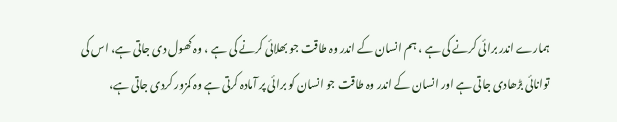ہمارے اندر برائی کرنے کی ہے ، ہم انسان کے اندر وہ طاقت جو بھلائی کرنے کی ہے ، وہ کھول دی جاتی ہے، اس کی توانائی بڑھادی جاتی ہے اور انسان کے اندر وہ طاقت جو انسان کو برائی پر آمادہ کرتی ہے وہ کمزور کردی جاتی ہے،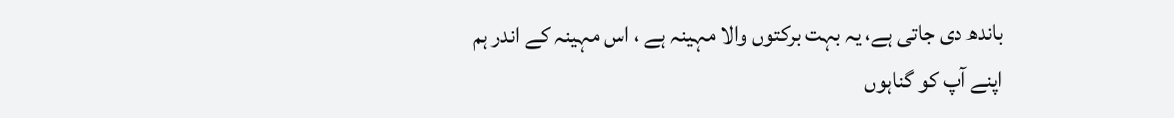باندھ دی جاتی ہے، یہ بہت برکتوں والا مہینہ ہے ، اس مہینہ کے اندر ہم اپنے آپ کو گناہوں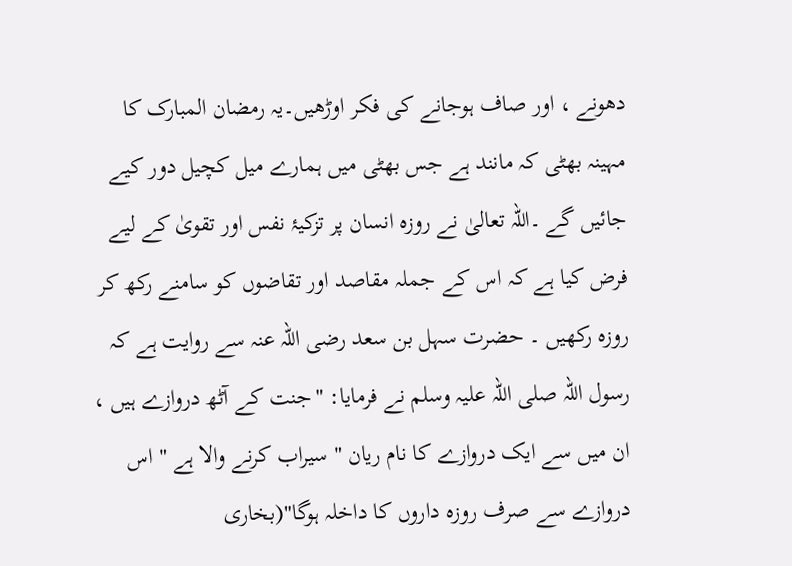دھونے ، اور صاف ہوجانے کی فکر اوڑھیں۔یہ رمضان المبارک کا مہینہ بھٹی کہ مانند ہے جس بھٹی میں ہمارے میل کچیل دور کیے جائیں گے ۔اللہ تعالیٰ نے روزہ انسان پر تزکیۂ نفس اور تقویٰ کے لیے فرض کیا ہے کہ اس کے جملہ مقاصد اور تقاضوں کو سامنے رکھ کر روزہ رکھیں ۔ حضرت سہل بن سعد رضی اللہ عنہ سے روایت ہے کہ رسول اللہ صلی اللہ علیہ وسلم نے فرمایا: "جنت کے آٹھ دروازے ہیں ، ان میں سے ایک دروازے کا نام ریان " سیراب کرنے والا ہے " اس دروازے سے صرف روزہ داروں کا داخلہ ہوگا"(بخاری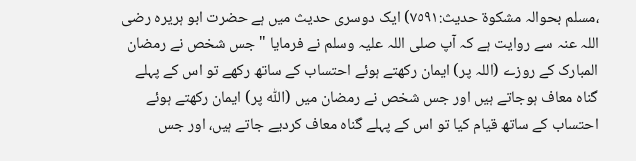،مسلم بحوالہ مشکوۃ حدیث:٧٥٩١) ایک دوسری حدیث میں ہے حضرت ابو ہریرہ رضی اللہ عنہ سے روایت ہے کہ آپ صلی اللہ علیہ وسلم نے فرمایا " جس شخص نے رمضان المبارک کے روزے (اللہ پر) ایمان رکھتے ہوئے احتساب کے ساتھ رکھے تو اس کے پہلے گناہ معاف ہوجاتے ہیں اور جس شخص نے رمضان میں (اللّٰہ پر) ایمان رکھتے ہوئے احتساب کے ساتھ قیام کیا تو اس کے پہلے گناہ معاف کردیے جاتے ہیں، اور جس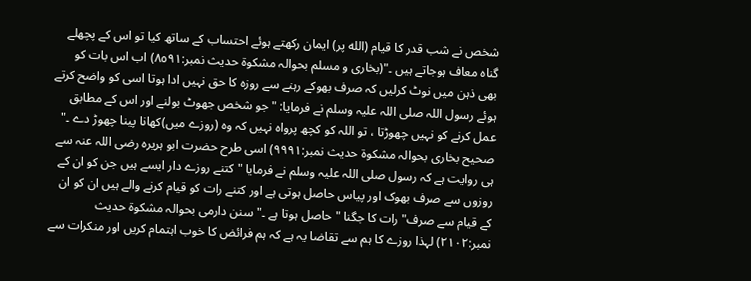شخص نے شب قدر کا قیام (الله پر) ایمان رکھتے ہوئے احتساب کے ساتھ کیا تو اس کے پچھلے گناہ معاف ہوجاتے ہیں ۔"(بخاری و مسلم بحوالہ مشکوۃ حدیث نمبر:٨٥٩١) اب اس بات کو بھی ذہن میں نوٹ کرلیں کہ صرف بھوکے رہنے سے روزہ کا حق نہیں ادا ہوتا اسی کو واضح کرتے ہوئے رسول اللہ صلی اللہ علیہ وسلم نے فرمایا: " جو شخص جھوٹ بولنے اور اس کے مطابق عمل کرنے کو نہیں چھوڑتا ، تو اللہ کو کچھ پرواہ نہیں کہ وہ (روزے میں)کھانا پینا چھوڑ دے ۔" صحیح بخاری بحوالہ مشکوۃ حدیث نمبر:٩٩٩١) اسی طرح حضرت ابو ہریرہ رضی اللہ عنہ سے ہی روایت ہے کہ رسول صلی اللہ علیہ وسلم نے فرمایا " کتنے روزے دار ایسے ہیں جن کو ان کے روزوں سے صرف بھوک اور پیاس حاصل ہوتی ہے اور کتنے رات کو قیام کرنے والے ہیں ان کو ان کے قیام سے صرف" رات کا جگنا " حاصل ہوتا ہے ۔" سنن دارمی بحوالہ مشکوۃ حدیث نمبر:٢١٠٢) لہذا روزے کا ہم سے تقاضا یہ ہے کہ ہم فرائض کا خوب اہتمام کریں اور منکرات سے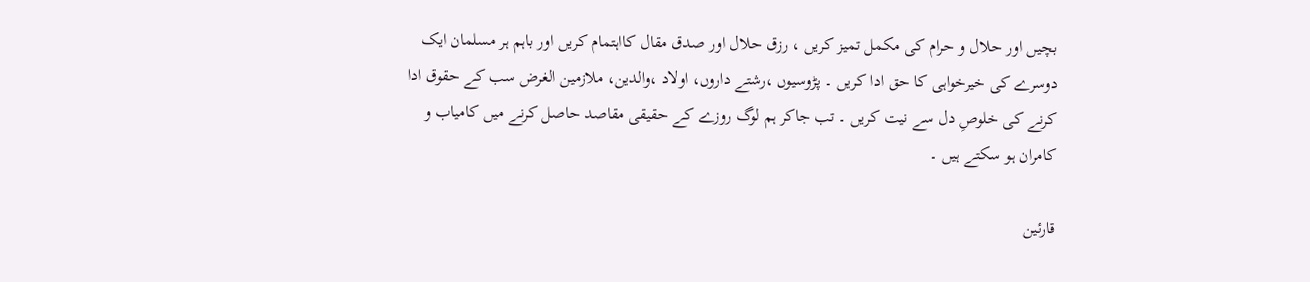بچیں اور حلال و حرام کی مکمل تمیز کریں ، رزق حلال اور صدق مقال کااہتمام کریں اور باہم ہر مسلمان ایک دوسرے کی خیرخواہی کا حق ادا کریں ۔ پڑوسیوں ،رشتے داروں، اولاد ،والدین، ملازمین الغرض سب کے حقوق ادا کرنے کی خلوصِ دل سے نیت کریں ۔ تب جاکر ہم لوگ روزے کے حقیقی مقاصد حاصل کرنے میں کامیاب و کامران ہو سکتے ہیں ۔

قارئین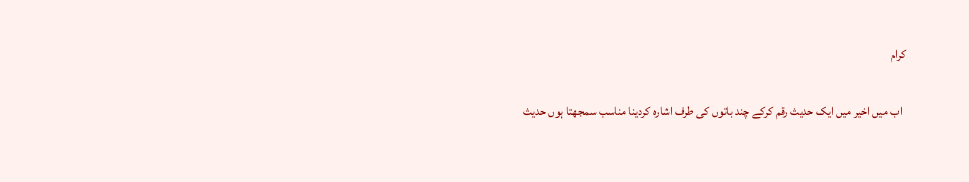کرام

  اب میں اخیر میں ایک حدیث رقم کرکے چند باتوں کی طرف اشارہ کردینا مناسب سمجھتا ہوں حدیث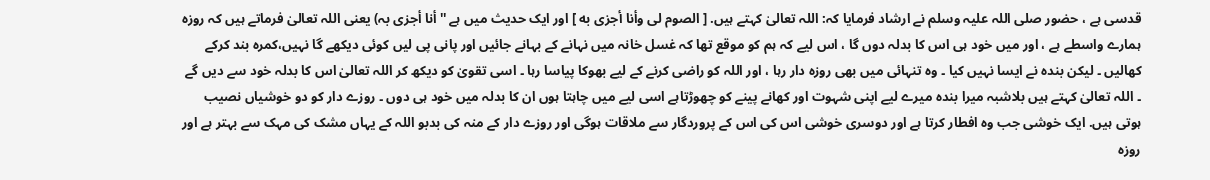قدسی ہے ، حضور صلی اللہ علیہ وسلم نے ارشاد فرمایا کہ: اللہ تعالیٰ کہتے ہیں. [ الصوم لی وأنا أجزی به ] اور ایک حدیث میں ہے ''أنا أجزی بہ) یعنی اللہ تعالیٰ فرماتے ہیں کہ روزہ ہمارے واسطے ہے ، اور میں خود ہی اس کا بدلہ دوں گا ، اس لیے کہ ہم کو موقع تھا کہ غسل خانہ میں نہانے کے بہانے جائیں اور پانی پی لیں کوئی دیکھے گا نہیں،کمرہ بند کرکے کھالیں ۔ لیکن بندہ نے ایسا نہیں کیا ۔ وہ تنہائی میں بھی روزہ دار رہا ، اور اللہ کو راضی کرنے کے لیے بھوکا پیاسا رہا ۔ اسی تقویٰ کو دیکھ کر اللہ تعالیٰ اس کا بدلہ خود سے دیں گے ۔ اللہ تعالیٰ کہتے ہیں بلاشبہ میرا بندہ میرے لیے اپنی شہوت اور کھانے پینے کو چھوڑتاہے اسی لیے میں چاہتا ہوں ان کا بدلہ میں خود ہی دوں ۔ روزے دار کو دو خوشیاں نصیب ہوتی ہیں. ایک خوشی جب وہ افطار کرتا ہے اور دوسری خوشی اس کی اس کے پروردگار سے ملاقات ہوگی اور روزے دار کے منہ کی بدبو اللہ کے یہاں مشک کی مہک سے بہتر ہے اور روزہ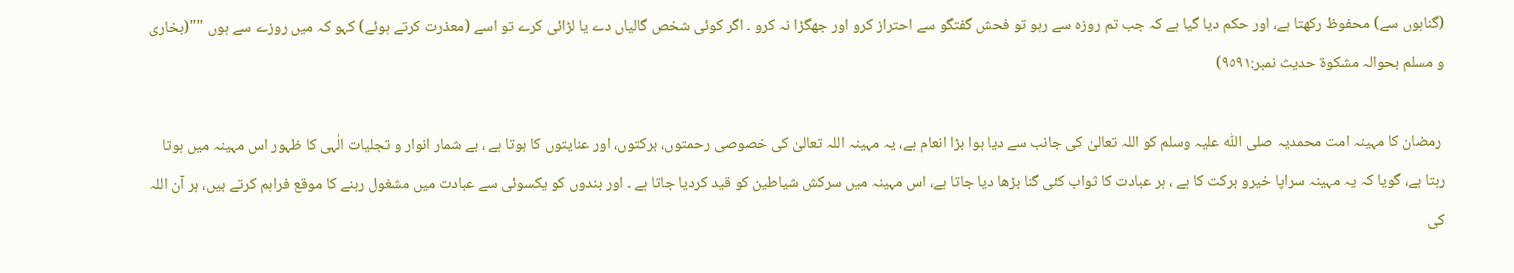(گناہوں سے) محفوظ رکھتا ہے، اور حکم دیا گیا ہے کہ جب تم روزہ سے رہو تو فحش گفتگو سے احتراز کرو اور جھگڑا نہ کرو ۔ اگر کوئی شخص گالیاں دے یا لڑائی کرے تو اسے (معذرت کرتے ہوئے) کہو کہ میں روزے سے ہوں ""(بخاری و مسلم بحوالہ مشکوۃ حدیث نمبر:٩٥٩١)

 رمضان کا مہینہ امت محمدیہ صلی اللّٰہ علیہ وسلم کو اللہ تعالیٰ کی جانب سے دیا ہوا بڑا انعام ہے، یہ مہینہ اللہ تعالیٰ کی خصوصی رحمتوں، برکتوں، اور عنایتوں کا ہوتا ہے ، بے شمار انوار و تجلیات الٰہی کا ظہور اس مہینہ میں ہوتا رہتا ہے، گویا کہ یہ مہینہ سراپا خیرو برکت کا ہے ، ہر عبادت کا ثواب کئی گنا بڑھا دیا جاتا ہے، اس مہینہ میں سرکش شیاطین کو قید کردیا جاتا ہے ۔ اور بندوں کو یکسوئی سے عبادت میں مشغول رہنے کا موقع فراہم کرتے ہیں، ہر آن اللہ کی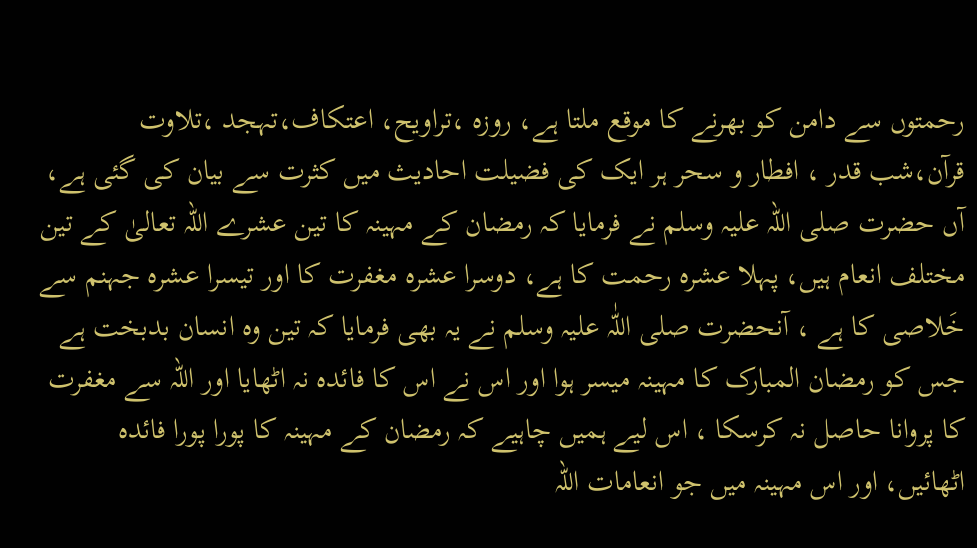رحمتوں سے دامن کو بھرنے کا موقع ملتا ہے، روزہ ،تراویح، اعتکاف،تہجد ،تلاوت قرآن،شب قدر ، افطار و سحر ہر ایک کی فضیلت احادیث میں کثرت سے بیان کی گئی ہے، آں حضرت صلی اللہ علیہ وسلم نے فرمایا کہ رمضان کے مہینہ کا تین عشرے اللہ تعالیٰ کے تین مختلف انعام ہیں، پہلا عشرہ رحمت کا ہے، دوسرا عشرہ مغفرت کا اور تیسرا عشرہ جہنم سے خَلاصی کا ہے ، آنحضرت صلی اللّٰہ علیہ وسلم نے یہ بھی فرمایا کہ تین وہ انسان بدبخت ہے جس کو رمضان المبارک کا مہینہ میسر ہوا اور اس نے اس کا فائدہ نہ اٹھایا اور اللہ سے مغفرت کا پروانا حاصل نہ کرسکا ، اس لیے ہمیں چاہیے کہ رمضان کے مہینہ کا پورا پورا فائدہ اٹھائیں، اور اس مہینہ میں جو انعامات اللہ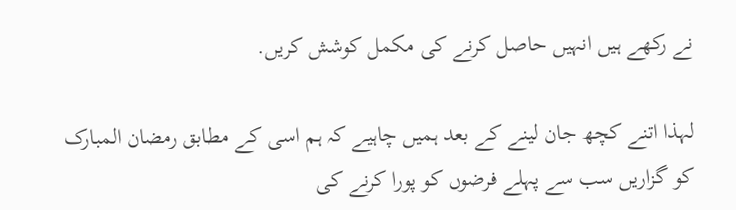نے رکھے ہیں انہیں حاصل کرنے کی مکمل کوشش کریں.

لہذا اتنے کچھ جان لینے کے بعد ہمیں چاہیے کہ ہم اسی کے مطابق رمضان المبارک کو گزاریں سب سے پہلے فرضوں کو پورا کرنے کی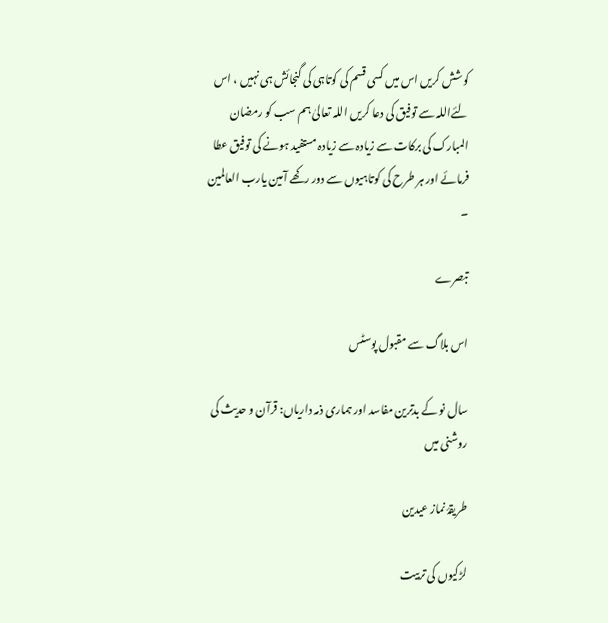کوشش کریں اس میں کسی قسم کی کوتاہی کی گنجائش ہی نہیں ، اس لئےاللہ سے توفیق کی دعا کریں اللہ تعالیٰ ہم سب کو رمضان المبارک کی برکات سے زیادہ سے زیادہ مستفید ہونے کی توفیق عطا فرمائے اور ہر طرح کی کوتاہیوں سے دور رکھے آمین یارب العالمین ۔

تبصرے

اس بلاگ سے مقبول پوسٹس

سال نو کے بدترین مفاسد اور ہماری ذمہ داریاں: قرآن و حدیث کی روشنی میں

طریقۂ نماز عیدین

لڑکیوں کی تربیت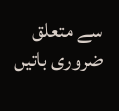سے متعلق ضروری باتیں